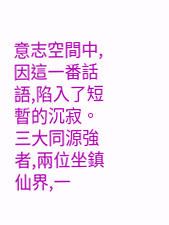意志空間中,因這一番話語,陷入了短暫的沉寂。
三大同源強者,兩位坐鎮仙界,一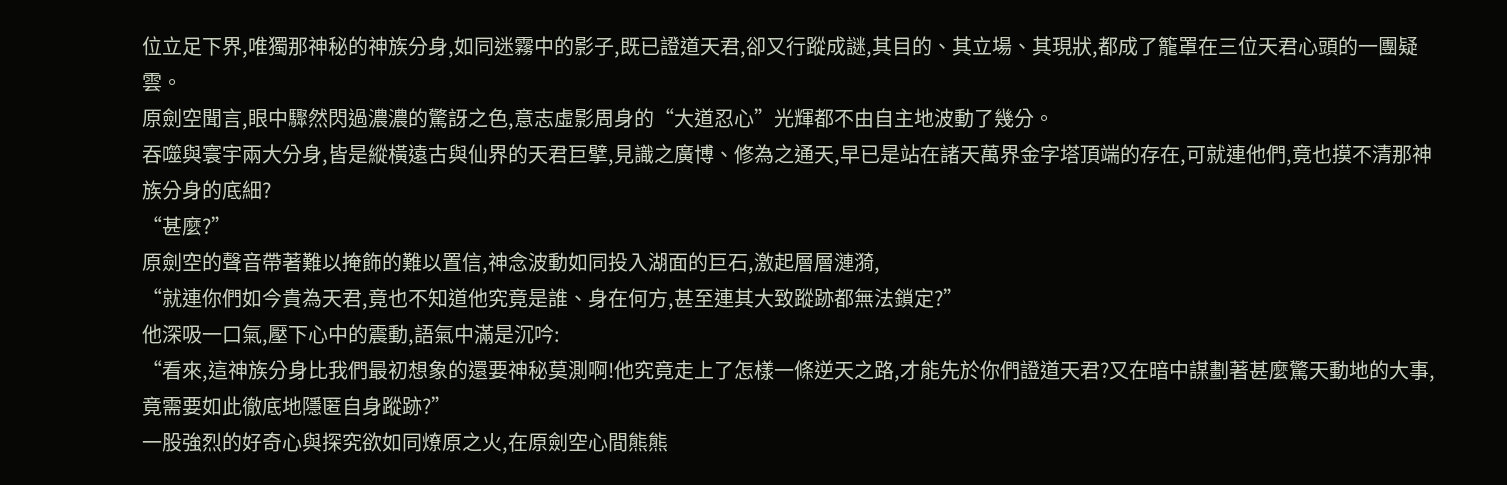位立足下界,唯獨那神秘的神族分身,如同迷霧中的影子,既已證道天君,卻又行蹤成謎,其目的、其立場、其現狀,都成了籠罩在三位天君心頭的一團疑雲。
原劍空聞言,眼中驟然閃過濃濃的驚訝之色,意志虛影周身的“大道忍心”光輝都不由自主地波動了幾分。
吞噬與寰宇兩大分身,皆是縱橫遠古與仙界的天君巨擘,見識之廣博、修為之通天,早已是站在諸天萬界金字塔頂端的存在,可就連他們,竟也摸不清那神族分身的底細?
“甚麼?”
原劍空的聲音帶著難以掩飾的難以置信,神念波動如同投入湖面的巨石,激起層層漣漪,
“就連你們如今貴為天君,竟也不知道他究竟是誰、身在何方,甚至連其大致蹤跡都無法鎖定?”
他深吸一口氣,壓下心中的震動,語氣中滿是沉吟:
“看來,這神族分身比我們最初想象的還要神秘莫測啊!他究竟走上了怎樣一條逆天之路,才能先於你們證道天君?又在暗中謀劃著甚麼驚天動地的大事,竟需要如此徹底地隱匿自身蹤跡?”
一股強烈的好奇心與探究欲如同燎原之火,在原劍空心間熊熊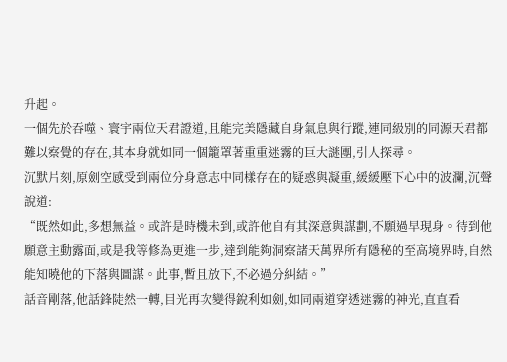升起。
一個先於吞噬、寰宇兩位天君證道,且能完美隱藏自身氣息與行蹤,連同級別的同源天君都難以察覺的存在,其本身就如同一個籠罩著重重迷霧的巨大謎團,引人探尋。
沉默片刻,原劍空感受到兩位分身意志中同樣存在的疑惑與凝重,緩緩壓下心中的波瀾,沉聲說道:
“既然如此,多想無益。或許是時機未到,或許他自有其深意與謀劃,不願過早現身。待到他願意主動露面,或是我等修為更進一步,達到能夠洞察諸天萬界所有隱秘的至高境界時,自然能知曉他的下落與圖謀。此事,暫且放下,不必過分糾結。”
話音剛落,他話鋒陡然一轉,目光再次變得銳利如劍,如同兩道穿透迷霧的神光,直直看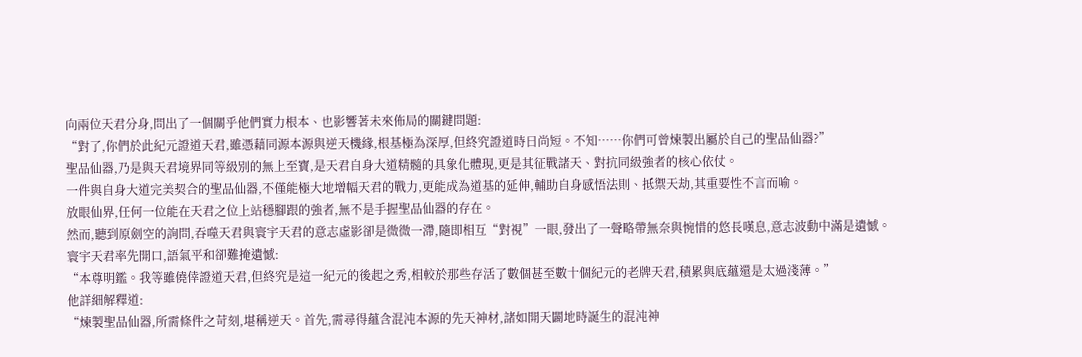向兩位天君分身,問出了一個關乎他們實力根本、也影響著未來佈局的關鍵問題:
“對了,你們於此紀元證道天君,雖憑藉同源本源與逆天機緣,根基極為深厚,但終究證道時日尚短。不知……你們可曾煉製出屬於自己的聖品仙器?”
聖品仙器,乃是與天君境界同等級別的無上至寶,是天君自身大道精髓的具象化體現,更是其征戰諸天、對抗同級強者的核心依仗。
一件與自身大道完美契合的聖品仙器,不僅能極大地增幅天君的戰力,更能成為道基的延伸,輔助自身感悟法則、抵禦天劫,其重要性不言而喻。
放眼仙界,任何一位能在天君之位上站穩腳跟的強者,無不是手握聖品仙器的存在。
然而,聽到原劍空的詢問,吞噬天君與寰宇天君的意志虛影卻是微微一滯,隨即相互“對視”一眼,發出了一聲略帶無奈與惋惜的悠長嘆息,意志波動中滿是遺憾。
寰宇天君率先開口,語氣平和卻難掩遺憾:
“本尊明鑑。我等雖僥倖證道天君,但終究是這一紀元的後起之秀,相較於那些存活了數個甚至數十個紀元的老牌天君,積累與底蘊還是太過淺薄。”
他詳細解釋道:
“煉製聖品仙器,所需條件之苛刻,堪稱逆天。首先,需尋得蘊含混沌本源的先天神材,諸如開天闢地時誕生的混沌神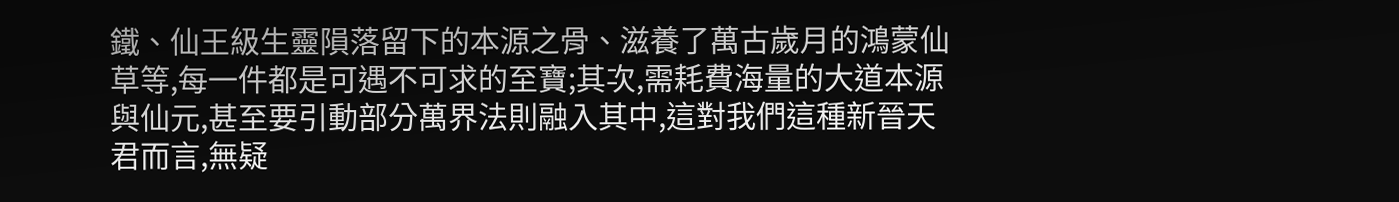鐵、仙王級生靈隕落留下的本源之骨、滋養了萬古歲月的鴻蒙仙草等,每一件都是可遇不可求的至寶;其次,需耗費海量的大道本源與仙元,甚至要引動部分萬界法則融入其中,這對我們這種新晉天君而言,無疑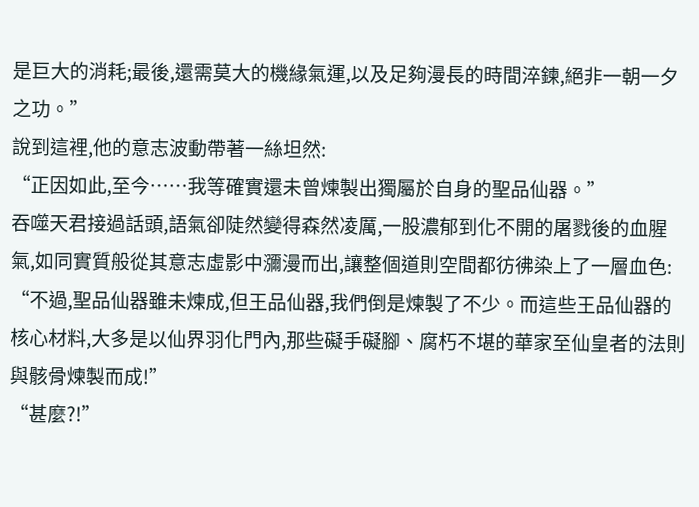是巨大的消耗;最後,還需莫大的機緣氣運,以及足夠漫長的時間淬鍊,絕非一朝一夕之功。”
說到這裡,他的意志波動帶著一絲坦然:
“正因如此,至今……我等確實還未曾煉製出獨屬於自身的聖品仙器。”
吞噬天君接過話頭,語氣卻陡然變得森然凌厲,一股濃郁到化不開的屠戮後的血腥氣,如同實質般從其意志虛影中瀰漫而出,讓整個道則空間都彷彿染上了一層血色:
“不過,聖品仙器雖未煉成,但王品仙器,我們倒是煉製了不少。而這些王品仙器的核心材料,大多是以仙界羽化門內,那些礙手礙腳、腐朽不堪的華家至仙皇者的法則與骸骨煉製而成!”
“甚麼?!”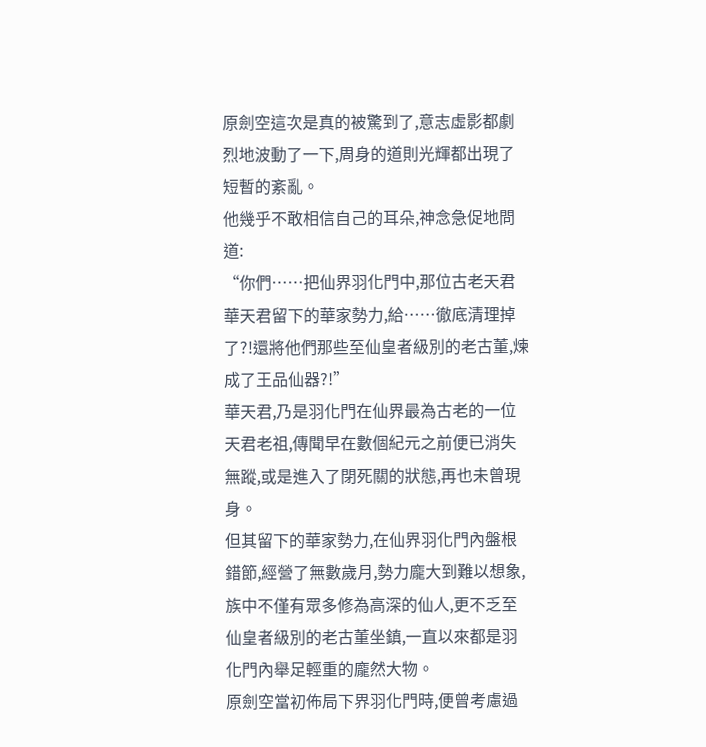原劍空這次是真的被驚到了,意志虛影都劇烈地波動了一下,周身的道則光輝都出現了短暫的紊亂。
他幾乎不敢相信自己的耳朵,神念急促地問道:
“你們……把仙界羽化門中,那位古老天君華天君留下的華家勢力,給……徹底清理掉了?!還將他們那些至仙皇者級別的老古董,煉成了王品仙器?!”
華天君,乃是羽化門在仙界最為古老的一位天君老祖,傳聞早在數個紀元之前便已消失無蹤,或是進入了閉死關的狀態,再也未曾現身。
但其留下的華家勢力,在仙界羽化門內盤根錯節,經營了無數歲月,勢力龐大到難以想象,族中不僅有眾多修為高深的仙人,更不乏至仙皇者級別的老古董坐鎮,一直以來都是羽化門內舉足輕重的龐然大物。
原劍空當初佈局下界羽化門時,便曾考慮過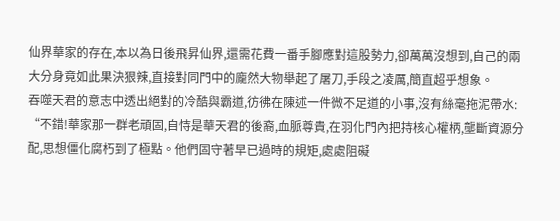仙界華家的存在,本以為日後飛昇仙界,還需花費一番手腳應對這股勢力,卻萬萬沒想到,自己的兩大分身竟如此果決狠辣,直接對同門中的龐然大物舉起了屠刀,手段之凌厲,簡直超乎想象。
吞噬天君的意志中透出絕對的冷酷與霸道,彷彿在陳述一件微不足道的小事,沒有絲毫拖泥帶水:
“不錯!華家那一群老頑固,自恃是華天君的後裔,血脈尊貴,在羽化門內把持核心權柄,壟斷資源分配,思想僵化腐朽到了極點。他們固守著早已過時的規矩,處處阻礙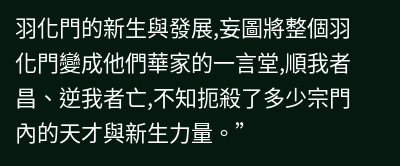羽化門的新生與發展,妄圖將整個羽化門變成他們華家的一言堂,順我者昌、逆我者亡,不知扼殺了多少宗門內的天才與新生力量。”